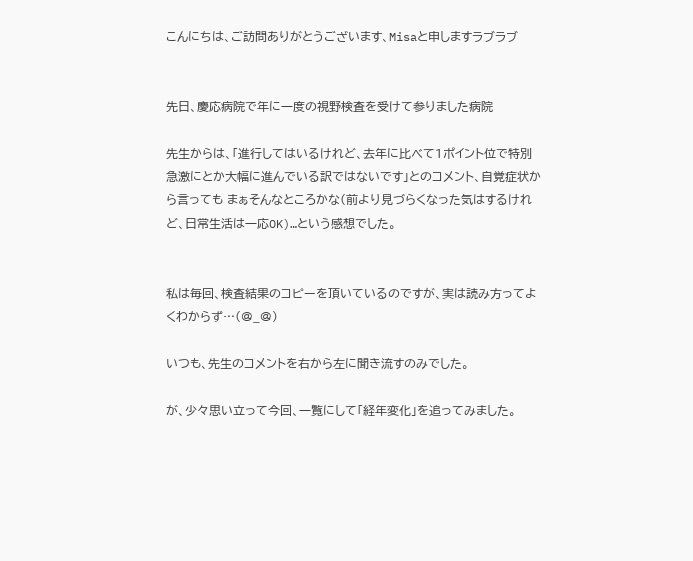こんにちは、ご訪問ありがとうございます、Misaと申しますラブラブ


先日、慶応病院で年に一度の視野検査を受けて参りました病院

先生からは、「進行してはいるけれど、去年に比べて1ポイント位で特別急激にとか大幅に進んでいる訳ではないです」とのコメント、自覚症状から言っても まぁそんなところかな(前より見づらくなった気はするけれど、日常生活は一応OK)…という感想でした。


私は毎回、検査結果のコピーを頂いているのですが、実は読み方ってよくわからず…(@_@)

いつも、先生のコメントを右から左に聞き流すのみでした。

が、少々思い立って今回、一覧にして「経年変化」を追ってみました。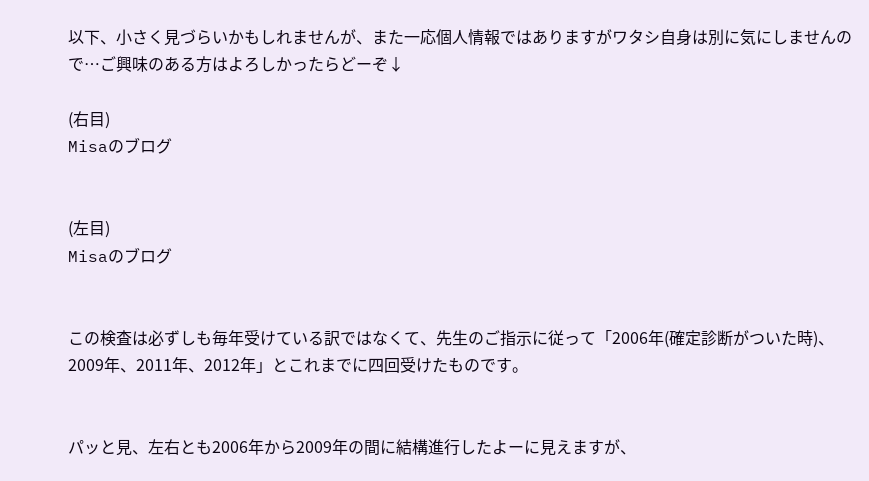以下、小さく見づらいかもしれませんが、また一応個人情報ではありますがワタシ自身は別に気にしませんので…ご興味のある方はよろしかったらどーぞ↓

(右目)
Misaのブログ


(左目)
Misaのブログ


この検査は必ずしも毎年受けている訳ではなくて、先生のご指示に従って「2006年(確定診断がついた時)、2009年、2011年、2012年」とこれまでに四回受けたものです。


パッと見、左右とも2006年から2009年の間に結構進行したよーに見えますが、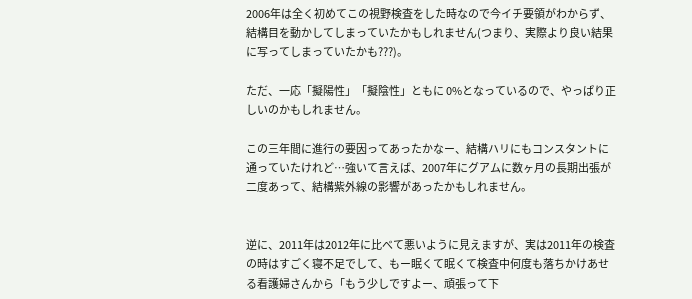2006年は全く初めてこの視野検査をした時なので今イチ要領がわからず、結構目を動かしてしまっていたかもしれません(つまり、実際より良い結果に写ってしまっていたかも???)。

ただ、一応「擬陽性」「擬陰性」ともに 0%となっているので、やっぱり正しいのかもしれません。

この三年間に進行の要因ってあったかなー、結構ハリにもコンスタントに通っていたけれど…強いて言えば、2007年にグアムに数ヶ月の長期出張が二度あって、結構紫外線の影響があったかもしれません。


逆に、2011年は2012年に比べて悪いように見えますが、実は2011年の検査の時はすごく寝不足でして、もー眠くて眠くて検査中何度も落ちかけあせる看護婦さんから「もう少しですよー、頑張って下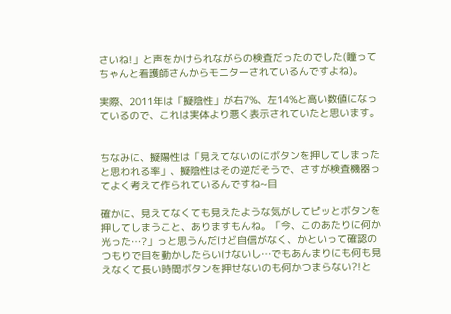さいね!」と声をかけられながらの検査だったのでした(瞳ってちゃんと看護師さんからモニターされているんですよね)。

実際、2011年は「擬陰性」が右7%、左14%と高い数値になっているので、これは実体より悪く表示されていたと思います。


ちなみに、擬陽性は「見えてないのにボタンを押してしまったと思われる率」、擬陰性はその逆だそうで、さすが検査機器ってよく考えて作られているんですね~目

確かに、見えてなくても見えたような気がしてピッとボタンを押してしまうこと、ありますもんね。「今、このあたりに何か光った…?」っと思うんだけど自信がなく、かといって確認のつもりで目を動かしたらいけないし…でもあんまりにも何も見えなくて長い時間ボタンを押せないのも何かつまらない?!と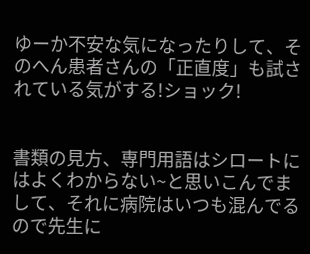ゆーか不安な気になったりして、そのへん患者さんの「正直度」も試されている気がする!ショック!


書類の見方、専門用語はシロートにはよくわからない~と思いこんでまして、それに病院はいつも混んでるので先生に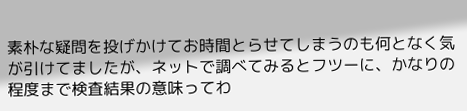素朴な疑問を投げかけてお時間とらせてしまうのも何となく気が引けてましたが、ネットで調べてみるとフツーに、かなりの程度まで検査結果の意味ってわ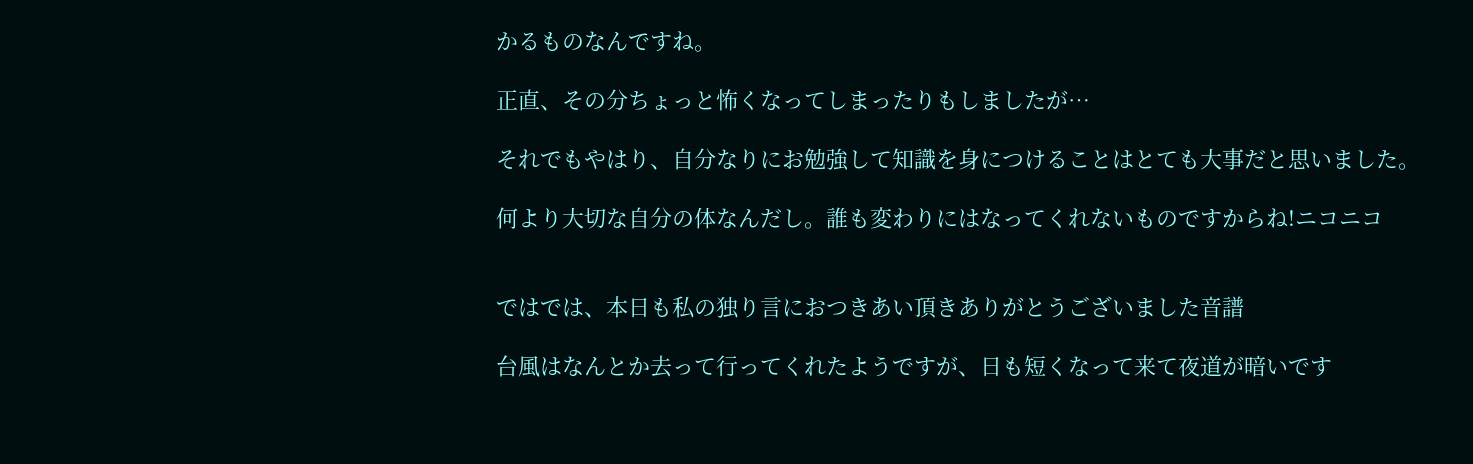かるものなんですね。

正直、その分ちょっと怖くなってしまったりもしましたが…

それでもやはり、自分なりにお勉強して知識を身につけることはとても大事だと思いました。

何より大切な自分の体なんだし。誰も変わりにはなってくれないものですからね!ニコニコ


ではでは、本日も私の独り言におつきあい頂きありがとうございました音譜

台風はなんとか去って行ってくれたようですが、日も短くなって来て夜道が暗いです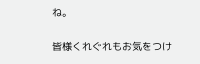ね。

皆様くれぐれもお気をつけ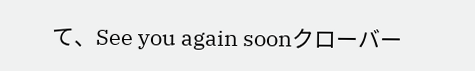て、See you again soonクローバー